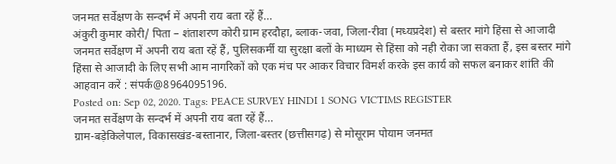जनमत सर्वेक्षण के सन्दर्भ में अपनी राय बता रहें हैं...
अंकुरी कुमार कोरी/ पिता – शंताशरण कोरी ग्राम हरदौहा, ब्लाक-जवा, जिला-रीवा (मध्यप्रदेश) से बस्तर मांगे हिंसा से आजादी जनमत सर्वेक्षण में अपनी राय बता रहें हैं, पुलिसकर्मी या सुरक्षा बलों के माध्यम से हिंसा को नही रोका जा सकता हैं, इस बस्तर मांगे हिंसा से आजादी के लिए सभी आम नागरिकों को एक मंच पर आकर विचार विमर्श करके इस कार्य को सफल बनाकर शांति की आहवान करें : संपर्क@8964095196.
Posted on: Sep 02, 2020. Tags: PEACE SURVEY HINDI 1 SONG VICTIMS REGISTER
जनमत सर्वेक्षण के सन्दर्भ में अपनी राय बता रहें हैं...
ग्राम-बड़ेकिलेपाल, विकासखंड-बस्तानार, जिला-बस्तर (छत्तीसगढ़) से मोसूराम पोयाम जनमत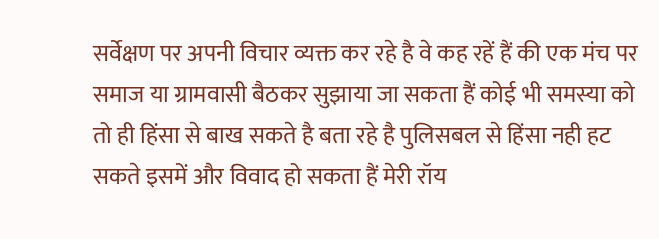सर्वेक्षण पर अपनी विचार व्यक्त कर रहे है वे कह रहें हैं की एक मंच पर समाज या ग्रामवासी बैठकर सुझाया जा सकता हैं कोई भी समस्या को तो ही हिंसा से बाख सकते है बता रहे है पुलिसबल से हिंसा नही हट सकते इसमें और विवाद हो सकता हैं मेरी रॉय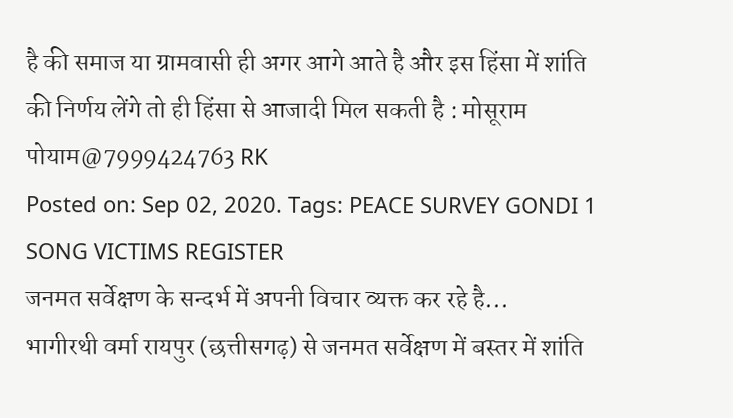है की समाज या ग्रामवासी ही अगर आगे आते है और इस हिंसा में शांति की निर्णय लेंगे तो ही हिंसा से आजादी मिल सकती है : मोसूराम पोयाम@7999424763 RK
Posted on: Sep 02, 2020. Tags: PEACE SURVEY GONDI 1 SONG VICTIMS REGISTER
जनमत सर्वेक्षण के सन्दर्भ में अपनी विचार व्यक्त कर रहे है...
भागीरथी वर्मा रायपुर (छत्तीसगढ़) से जनमत सर्वेक्षण में बस्तर में शांति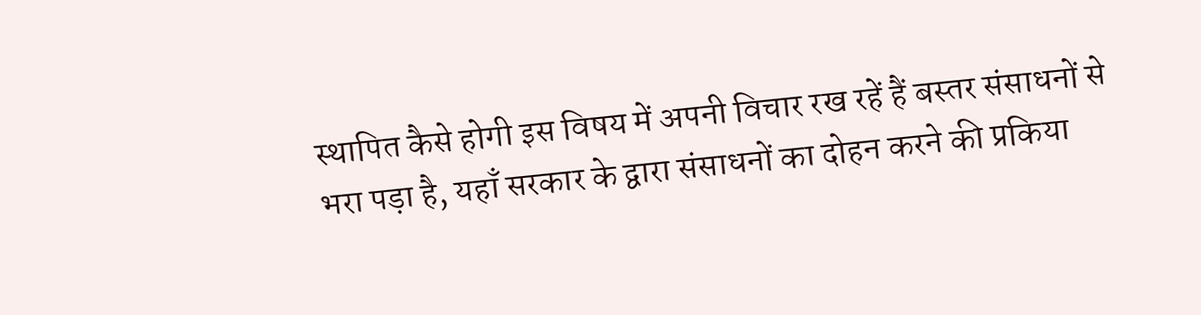स्थापित कैसे होगी इस विषय में अपनी विचार रख रहें हैं बस्तर संसाधनों से भरा पड़ा है, यहाँ सरकार के द्वारा संसाधनों का दोहन करने की प्रकिया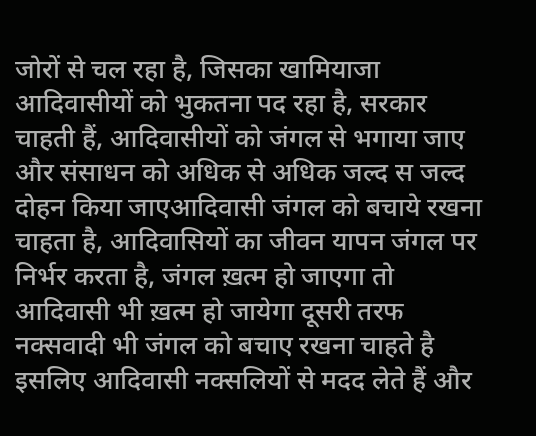जोरों से चल रहा है, जिसका खामियाजा आदिवासीयों को भुकतना पद रहा है, सरकार चाहती हैं, आदिवासीयों को जंगल से भगाया जाए और संसाधन को अधिक से अधिक जल्द स जल्द दोहन किया जाएआदिवासी जंगल को बचाये रखना चाहता है, आदिवासियों का जीवन यापन जंगल पर निर्भर करता है, जंगल ख़त्म हो जाएगा तो आदिवासी भी ख़त्म हो जायेगा दूसरी तरफ नक्सवादी भी जंगल को बचाए रखना चाहते है इसलिए आदिवासी नक्सलियों से मदद लेते हैं और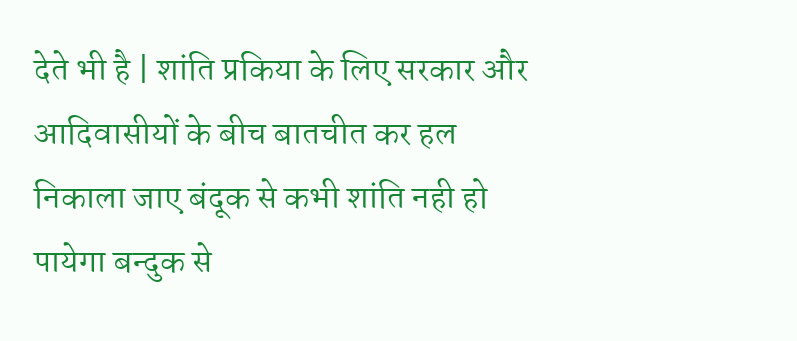देते भी है | शांति प्रकिया के लिए सरकार और आदिवासीयों के बीच बातचीत कर हल निकाला जाए बंदूक से कभी शांति नही हो पायेगा बन्दुक से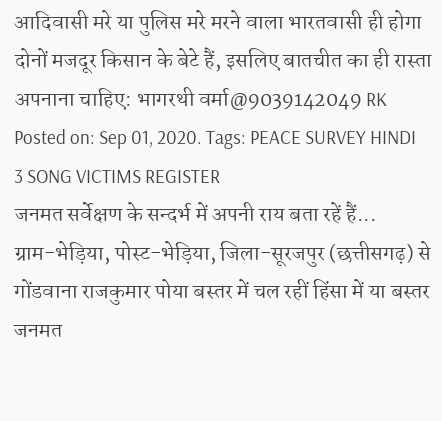आदिवासी मरे या पुलिस मरे मरने वाला भारतवासी ही होगा दोनों मजदूर किसान के बेटे हैं, इसलिए बातचीत का ही रास्ता अपनाना चाहिए: भागरथी वर्मा@9039142049 RK
Posted on: Sep 01, 2020. Tags: PEACE SURVEY HINDI 3 SONG VICTIMS REGISTER
जनमत सर्वेक्षण के सन्दर्भ में अपनी राय बता रहें हैं...
ग्राम-भेड़िया, पोस्ट-भेड़िया, जिला-सूरजपुर (छत्तीसगढ़) से गोंडवाना राजकुमार पोया बस्तर में चल रहीं हिंसा में या बस्तर जनमत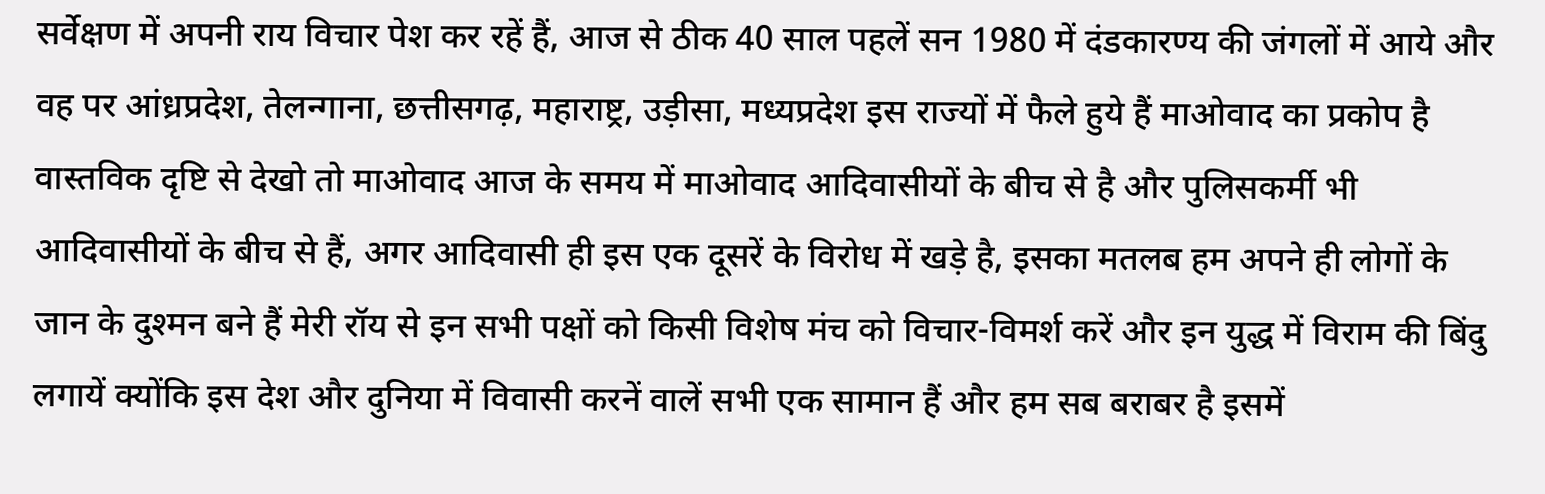सर्वेक्षण में अपनी राय विचार पेश कर रहें हैं, आज से ठीक 40 साल पहलें सन 1980 में दंडकारण्य की जंगलों में आये और वह पर आंध्रप्रदेश, तेलन्गाना, छत्तीसगढ़, महाराष्ट्र, उड़ीसा, मध्यप्रदेश इस राज्यों में फैले हुये हैं माओवाद का प्रकोप है वास्तविक दृष्टि से देखो तो माओवाद आज के समय में माओवाद आदिवासीयों के बीच से है और पुलिसकर्मी भी आदिवासीयों के बीच से हैं, अगर आदिवासी ही इस एक दूसरें के विरोध में खड़े है, इसका मतलब हम अपने ही लोगों के जान के दुश्मन बने हैं मेरी रॉय से इन सभी पक्षों को किसी विशेष मंच को विचार-विमर्श करें और इन युद्ध में विराम की बिंदु लगायें क्योंकि इस देश और दुनिया में विवासी करनें वालें सभी एक सामान हैं और हम सब बराबर है इसमें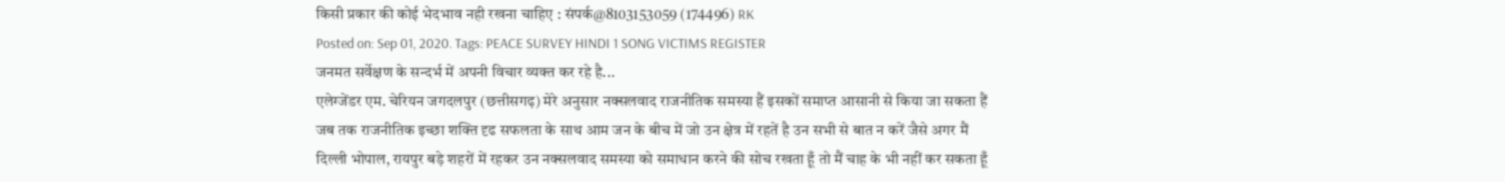किसी प्रकार की कोई भेदभाव नही रखना चाहिए : संपर्क@8103153059 (174496) RK
Posted on: Sep 01, 2020. Tags: PEACE SURVEY HINDI 1 SONG VICTIMS REGISTER
जनमत सर्वेक्षण के सन्दर्भ में अपनी विचार व्यक्त कर रहे है...
एलेग्जेंडर एम. चेरियन जगदलपुर (छत्तीसगढ़) मेरे अनुसार नक्सलवाद राजनीतिक समस्या हैं इसकों समाप्त आसानी से किया जा सकता हैं जब तक राजनीतिक इच्छा शक्ति दृढ सफलता के साथ आम जन के बीच में जो उन क्षेत्र में रहतें है उन सभी से बात न करें जैसे अगर मैं दिल्ली भोपाल, रायपुर बड़े शहरों में रहकर उन नक्सलवाद समस्या को समाधान करने की सोच रखता हूँ तो मैं चाह के भी नहीं कर सकता हूँ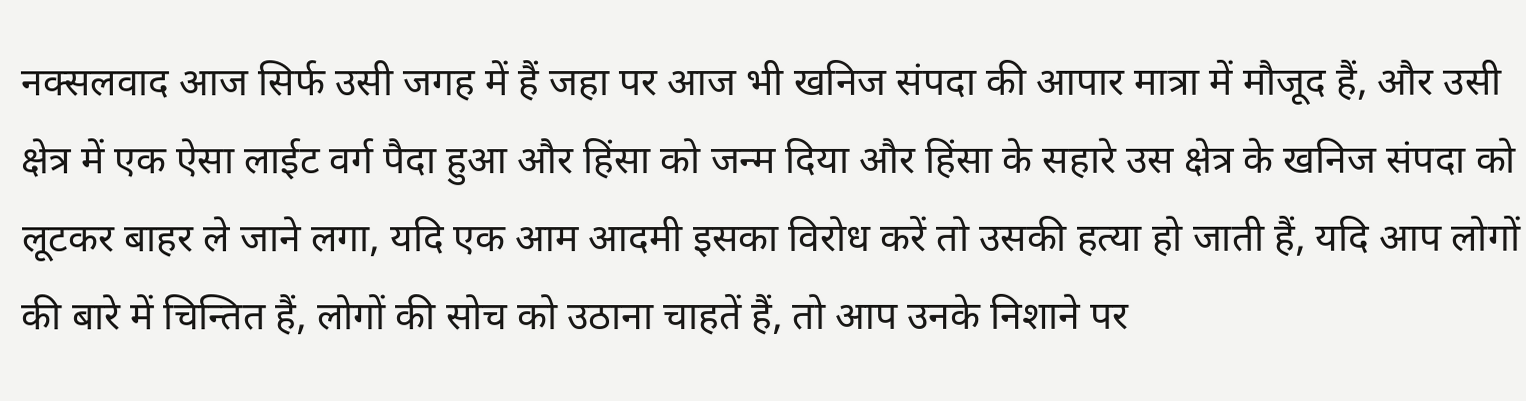नक्सलवाद आज सिर्फ उसी जगह में हैं जहा पर आज भी खनिज संपदा की आपार मात्रा में मौजूद हैं, और उसी क्षेत्र में एक ऐसा लाईट वर्ग पैदा हुआ और हिंसा को जन्म दिया और हिंसा के सहारे उस क्षेत्र के खनिज संपदा को लूटकर बाहर ले जाने लगा, यदि एक आम आदमी इसका विरोध करें तो उसकी हत्या हो जाती हैं, यदि आप लोगों की बारे में चिन्तित हैं, लोगों की सोच को उठाना चाहतें हैं, तो आप उनके निशाने पर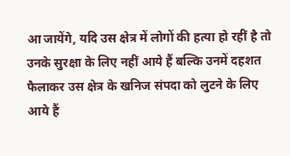आ जायेंगे, यदि उस क्षेत्र में लोगों की हत्या हो रहीं है तो उनके सुरक्षा के लिए नहीं आये हैं बल्कि उनमें दहशत फैलाकर उस क्षेत्र के खनिज संपदा को लुटने के लिए आये हैं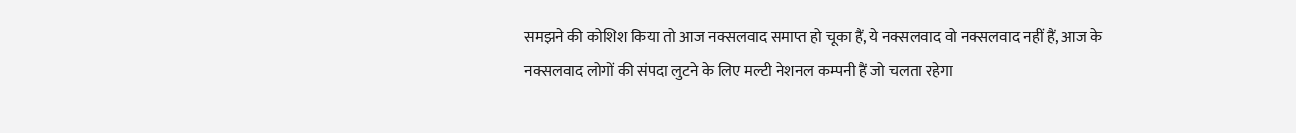समझने की कोशिश किया तो आज नक्सलवाद समाप्त हो चूका हैं, ये नक्सलवाद वो नक्सलवाद नहीं हैं, आज के नक्सलवाद लोगों की संपदा लुटने के लिए मल्टी नेशनल कम्पनी हैं जो चलता रहेगा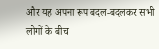और यह अपना रूप बदल-बदलकर सभी लोगों के बीच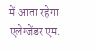में आता रहेगा एलेग्जेंडर एम.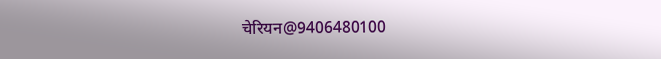चेरियन@9406480100